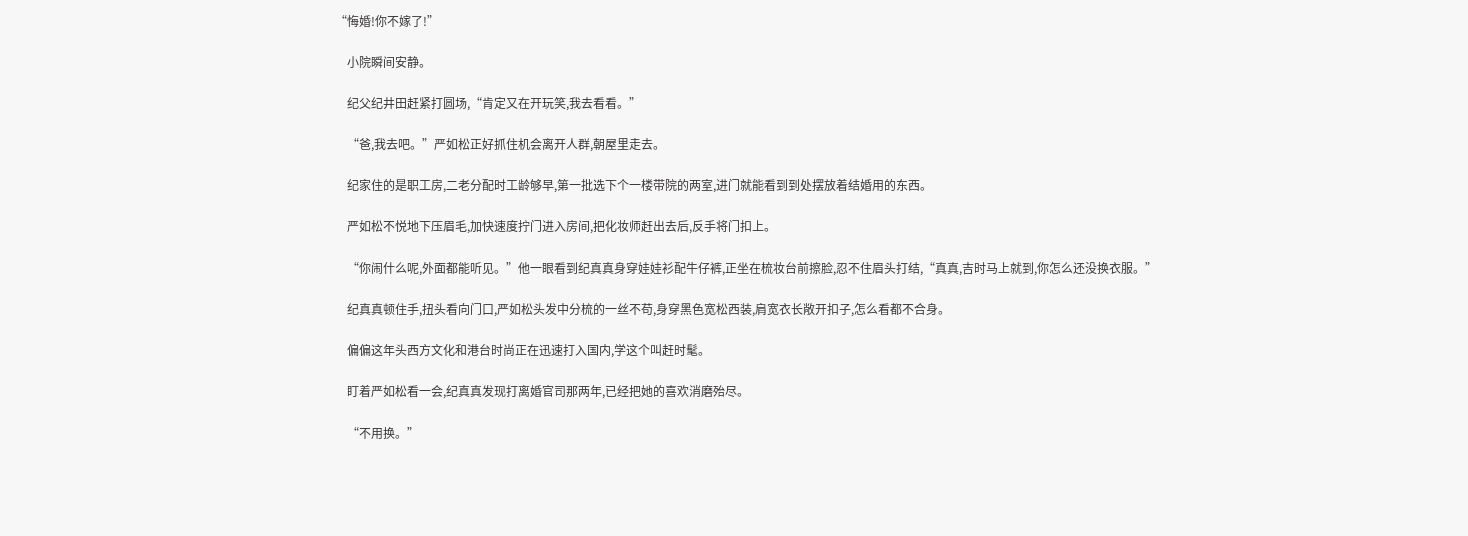“悔婚!你不嫁了!”

    小院瞬间安静。

    纪父纪井田赶紧打圆场,“肯定又在开玩笑,我去看看。”

    “爸,我去吧。”严如松正好抓住机会离开人群,朝屋里走去。

    纪家住的是职工房,二老分配时工龄够早,第一批选下个一楼带院的两室,进门就能看到到处摆放着结婚用的东西。

    严如松不悦地下压眉毛,加快速度拧门进入房间,把化妆师赶出去后,反手将门扣上。

    “你闹什么呢,外面都能听见。”他一眼看到纪真真身穿娃娃衫配牛仔裤,正坐在梳妆台前擦脸,忍不住眉头打结,“真真,吉时马上就到,你怎么还没换衣服。”

    纪真真顿住手,扭头看向门口,严如松头发中分梳的一丝不苟,身穿黑色宽松西装,肩宽衣长敞开扣子,怎么看都不合身。

    偏偏这年头西方文化和港台时尚正在迅速打入国内,学这个叫赶时髦。

    盯着严如松看一会,纪真真发现打离婚官司那两年,已经把她的喜欢消磨殆尽。

    “不用换。”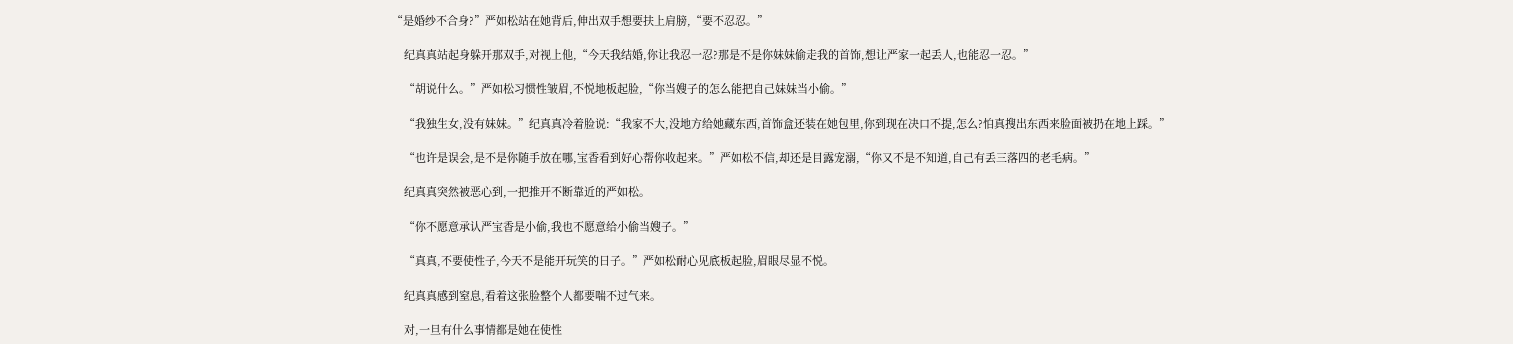“是婚纱不合身?”严如松站在她背后,伸出双手想要扶上肩膀,“要不忍忍。”

    纪真真站起身躲开那双手,对视上他,“今天我结婚,你让我忍一忍?那是不是你妹妹偷走我的首饰,想让严家一起丢人,也能忍一忍。”

    “胡说什么。”严如松习惯性皱眉,不悦地板起脸,“你当嫂子的怎么能把自己妹妹当小偷。”

    “我独生女,没有妹妹。”纪真真冷着脸说:“我家不大,没地方给她藏东西,首饰盒还装在她包里,你到现在决口不提,怎么?怕真搜出东西来脸面被扔在地上踩。”

    “也许是误会,是不是你随手放在哪,宝香看到好心帮你收起来。”严如松不信,却还是目露宠溺,“你又不是不知道,自己有丢三落四的老毛病。”

    纪真真突然被恶心到,一把推开不断靠近的严如松。

    “你不愿意承认严宝香是小偷,我也不愿意给小偷当嫂子。”

    “真真,不要使性子,今天不是能开玩笑的日子。”严如松耐心见底板起脸,眉眼尽显不悦。

    纪真真感到窒息,看着这张脸整个人都要喘不过气来。

    对,一旦有什么事情都是她在使性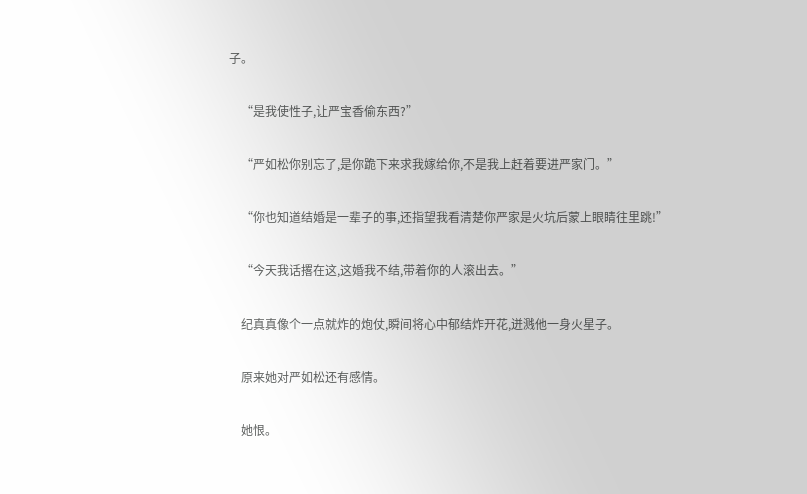子。

    “是我使性子,让严宝香偷东西?”

    “严如松你别忘了,是你跪下来求我嫁给你,不是我上赶着要进严家门。”

    “你也知道结婚是一辈子的事,还指望我看清楚你严家是火坑后蒙上眼睛往里跳!”

    “今天我话撂在这,这婚我不结,带着你的人滚出去。”

    纪真真像个一点就炸的炮仗,瞬间将心中郁结炸开花,迸溅他一身火星子。

    原来她对严如松还有感情。

    她恨。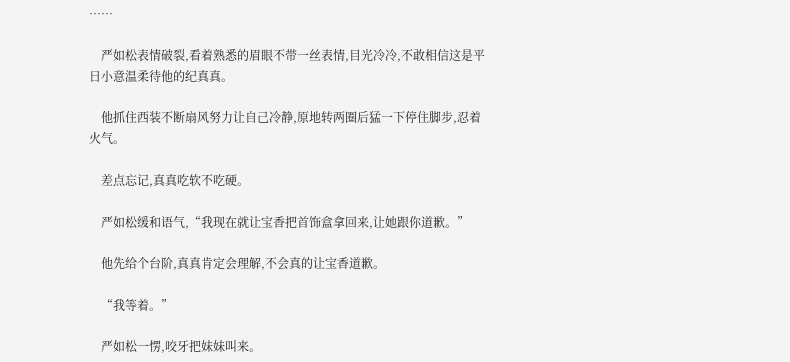……

    严如松表情破裂,看着熟悉的眉眼不带一丝表情,目光冷冷,不敢相信这是平日小意温柔待他的纪真真。

    他抓住西装不断扇风努力让自己冷静,原地转两圈后猛一下停住脚步,忍着火气。

    差点忘记,真真吃软不吃硬。

    严如松缓和语气,“我现在就让宝香把首饰盒拿回来,让她跟你道歉。”

    他先给个台阶,真真肯定会理解,不会真的让宝香道歉。

    “我等着。”

    严如松一愣,咬牙把妹妹叫来。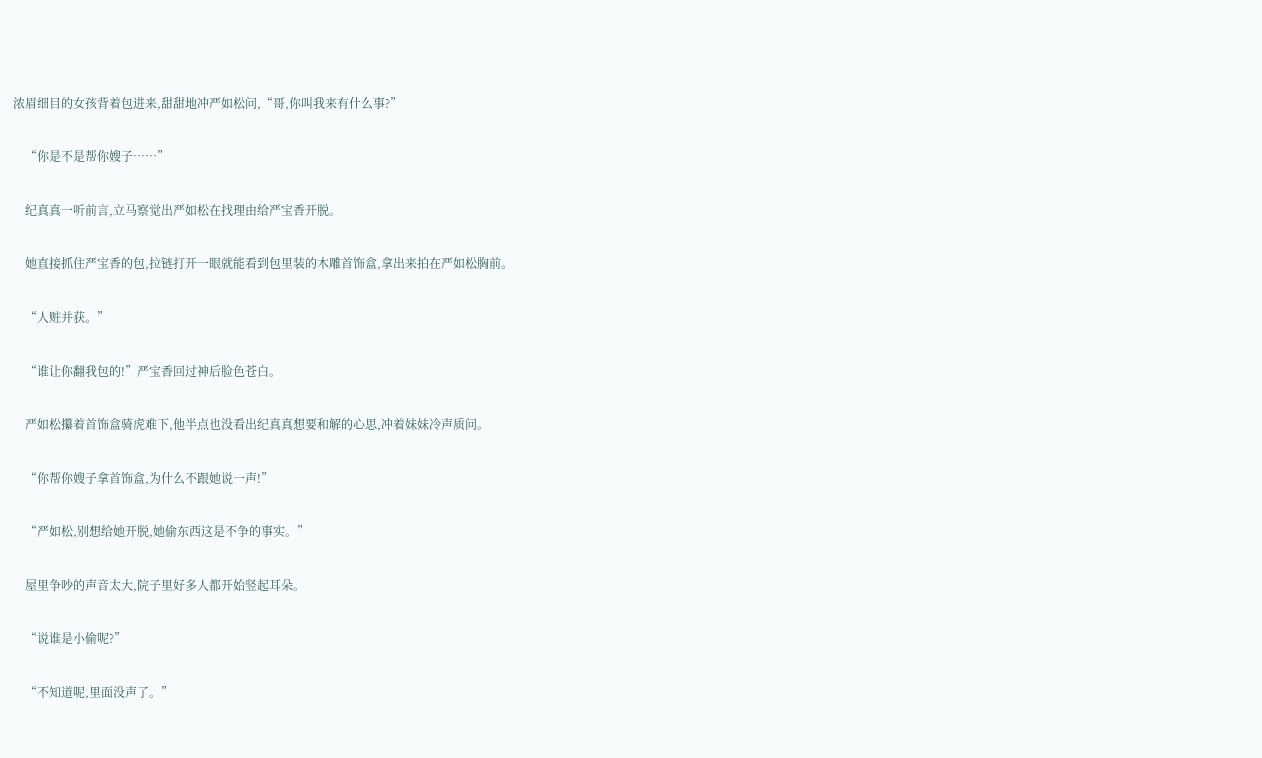浓眉细目的女孩背着包进来,甜甜地冲严如松问,“哥,你叫我来有什么事?”

    “你是不是帮你嫂子……”

    纪真真一听前言,立马察觉出严如松在找理由给严宝香开脱。

    她直接抓住严宝香的包,拉链打开一眼就能看到包里装的木雕首饰盒,拿出来拍在严如松胸前。

    “人赃并获。”

    “谁让你翻我包的!”严宝香回过神后脸色苍白。

    严如松攥着首饰盒骑虎难下,他半点也没看出纪真真想要和解的心思,冲着妹妹冷声质问。

    “你帮你嫂子拿首饰盒,为什么不跟她说一声!”

    “严如松,别想给她开脱,她偷东西这是不争的事实。”

    屋里争吵的声音太大,院子里好多人都开始竖起耳朵。

    “说谁是小偷呢?”

    “不知道呢,里面没声了。”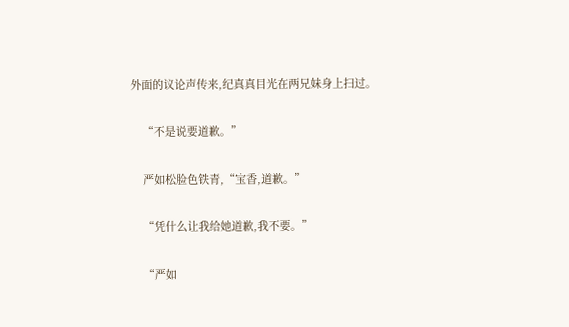外面的议论声传来,纪真真目光在两兄妹身上扫过。

    “不是说要道歉。”

    严如松脸色铁青,“宝香,道歉。”

    “凭什么让我给她道歉,我不要。”

    “严如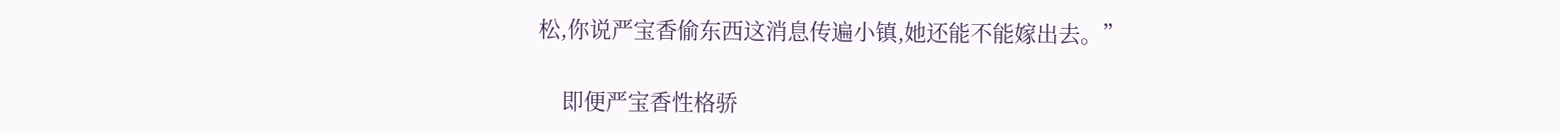松,你说严宝香偷东西这消息传遍小镇,她还能不能嫁出去。”

    即便严宝香性格骄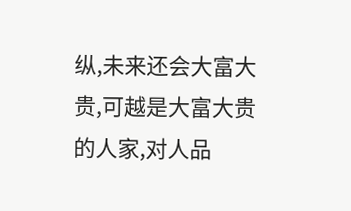纵,未来还会大富大贵,可越是大富大贵的人家,对人品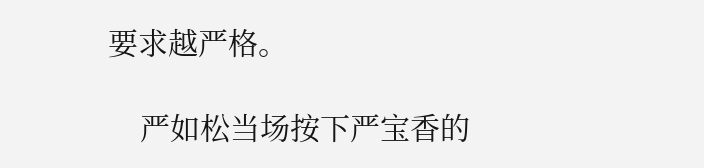要求越严格。

    严如松当场按下严宝香的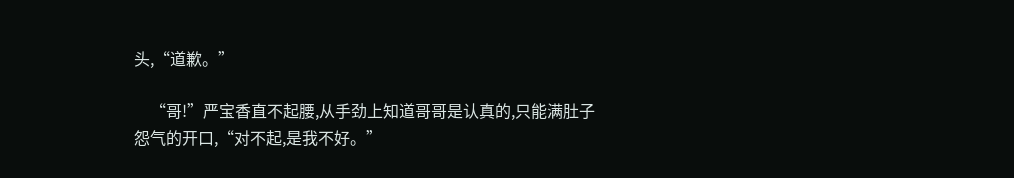头,“道歉。”

    “哥!”严宝香直不起腰,从手劲上知道哥哥是认真的,只能满肚子怨气的开口,“对不起,是我不好。”